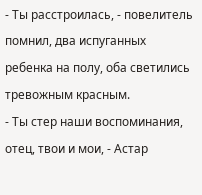- Ты расстроилась, - повелитель помнил, два испуганных ребенка на полу, оба светились тревожным красным.
- Ты стер наши воспоминания, отец, твои и мои, - Астар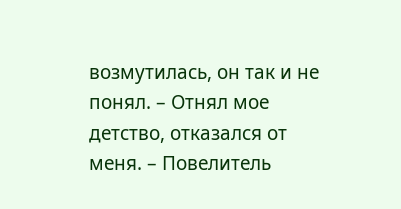возмутилась, он так и не понял. – Отнял мое детство, отказался от меня. – Повелитель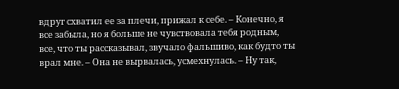вдруг схватил ее за плечи, прижал к себе. – Конечно, я все забыла, но я больше не чувствовала тебя родным, все, что ты рассказывал, звучало фальшиво, как будто ты врал мне. – Она не вырвалась, усмехнулась. – Ну так,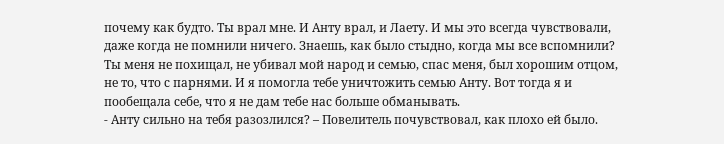почему как будто. Ты врал мне. И Анту врал, и Лаету. И мы это всегда чувствовали, даже когда не помнили ничего. Знаешь, как было стыдно, когда мы все вспомнили? Ты меня не похищал, не убивал мой народ и семью, спас меня, был хорошим отцом, не то, что с парнями. И я помогла тебе уничтожить семью Анту. Вот тогда я и пообещала себе, что я не дам тебе нас больше обманывать.
- Анту сильно на тебя разозлился? – Повелитель почувствовал, как плохо ей было.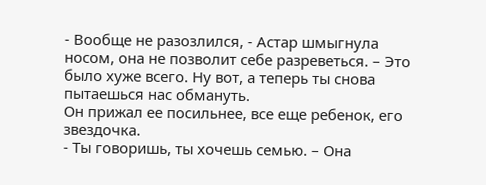- Вообще не разозлился, - Астар шмыгнула носом, она не позволит себе разреветься. – Это было хуже всего. Ну вот, а теперь ты снова пытаешься нас обмануть.
Он прижал ее посильнее, все еще ребенок, его звездочка.
- Ты говоришь, ты хочешь семью. – Она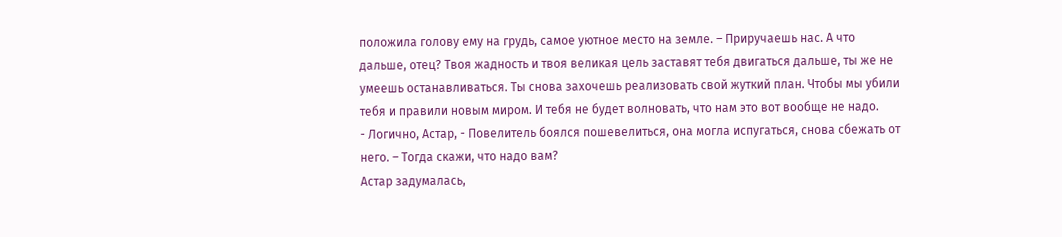положила голову ему на грудь, самое уютное место на земле. – Приручаешь нас. А что дальше, отец? Твоя жадность и твоя великая цель заставят тебя двигаться дальше, ты же не умеешь останавливаться. Ты снова захочешь реализовать свой жуткий план. Чтобы мы убили тебя и правили новым миром. И тебя не будет волновать, что нам это вот вообще не надо.
- Логично, Астар, - Повелитель боялся пошевелиться, она могла испугаться, снова сбежать от него. – Тогда скажи, что надо вам?
Астар задумалась,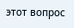этот вопрос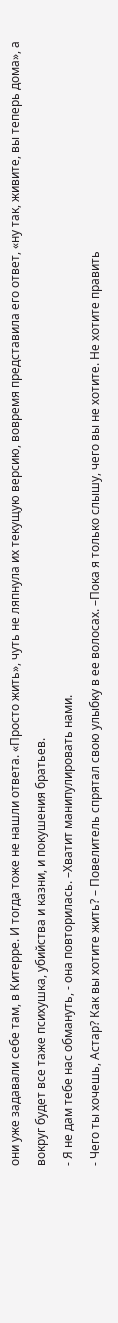они уже задавали себе там, в Китерре. И тогда тоже не нашли ответа. «Просто жить», чуть не ляпнула их текущую версию, вовремя представила его ответ, «ну так, живите, вы теперь дома», а вокруг будет все таже психушка, убийства и казни, и покушения братьев.
- Я не дам тебе нас обмануть, - она повторилась. –Хватит манипулировать нами.
- Чего ты хочешь, Астар? Как вы хотите жить? – Повелитель спрятал свою улыбку в ее волосах. –Пока я только слышу, чего вы не хотите. Не хотите править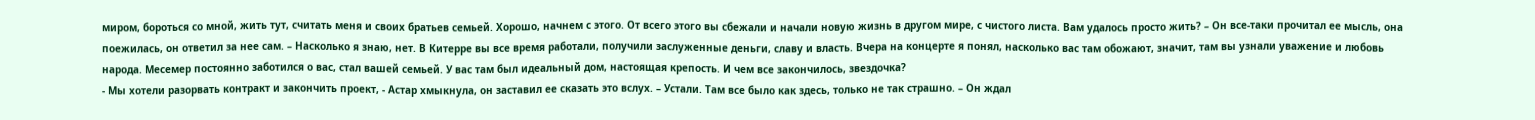миром, бороться со мной, жить тут, считать меня и своих братьев семьей. Хорошо, начнем с этого. От всего этого вы сбежали и начали новую жизнь в другом мире, с чистого листа. Вам удалось просто жить? – Он все-таки прочитал ее мысль, она поежилась, он ответил за нее сам. – Насколько я знаю, нет. В Китерре вы все время работали, получили заслуженные деньги, славу и власть. Вчера на концерте я понял, насколько вас там обожают, значит, там вы узнали уважение и любовь народа. Месемер постоянно заботился о вас, стал вашей семьей. У вас там был идеальный дом, настоящая крепость. И чем все закончилось, звездочка?
- Мы хотели разорвать контракт и закончить проект, - Астар хмыкнула, он заставил ее сказать это вслух. – Устали. Там все было как здесь, только не так страшно. – Он ждал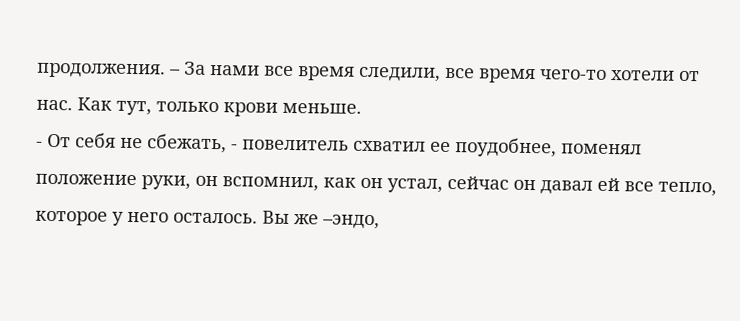продолжения. – За нами все время следили, все время чего-то хотели от нас. Как тут, только крови меньше.
- От себя не сбежать, - повелитель схватил ее поудобнее, поменял положение руки, он вспомнил, как он устал, сейчас он давал ей все тепло, которое у него осталось. Вы же –эндо,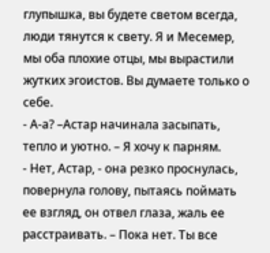глупышка, вы будете светом всегда, люди тянутся к свету. Я и Месемер, мы оба плохие отцы, мы вырастили жутких эгоистов. Вы думаете только о себе.
- А-а? –Астар начинала засыпать, тепло и уютно. – Я хочу к парням.
- Нет, Астар, - она резко проснулась, повернула голову, пытаясь поймать ее взгляд, он отвел глаза, жаль ее расстраивать. – Пока нет. Ты все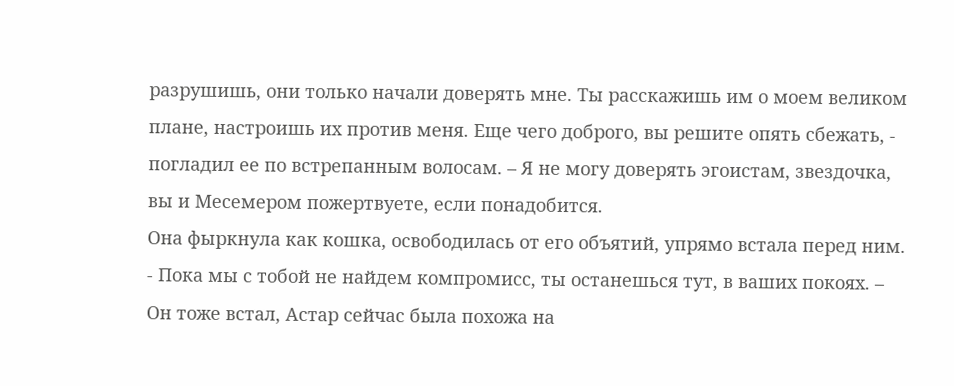разрушишь, они только начали доверять мне. Ты расскажишь им о моем великом плане, настроишь их против меня. Еще чего доброго, вы решите опять сбежать, - погладил ее по встрепанным волосам. – Я не могу доверять эгоистам, звездочка, вы и Месемером пожертвуете, если понадобится.
Она фыркнула как кошка, освободилась от его объятий, упрямо встала перед ним.
- Пока мы с тобой не найдем компромисс, ты останешься тут, в ваших покоях. – Он тоже встал, Астар сейчас была похожа на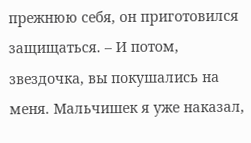прежнюю себя, он приготовился защищаться. – И потом, звездочка, вы покушались на меня. Мальчишек я уже наказал,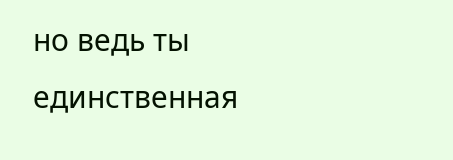но ведь ты единственная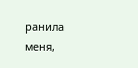ранила меня,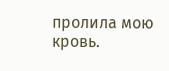пролила мою кровь.